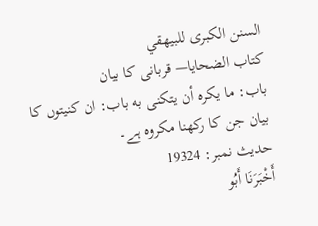السنن الكبرى للبيهقي
كتاب الضحايا— قربانى کا بیان
باب: ما يكره أن يتكنى به باب: ان کنیتوں کا بیان جن کا رکھنا مکروہ ہے۔
حدیث نمبر: 19324
أَخْبَرَنَا أَبُو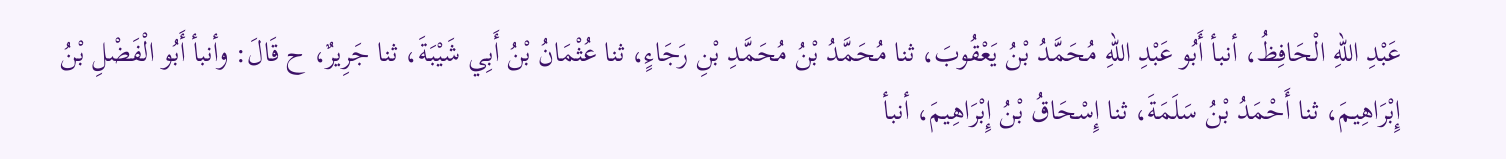عَبْدِ اللهِ الْحَافِظُ، أنبأ أَبُو عَبْدِ اللهِ مُحَمَّدُ بْنُ يَعْقُوبَ، ثنا مُحَمَّدُ بْنُ مُحَمَّدِ بْنِ رَجَاءٍ، ثنا عُثْمَانُ بْنُ أَبِي شَيْبَةَ، ثنا جَرِيرٌ، ح قَالَ: وأنبأ أَبُو الْفَضْلِ بْنُ إِبْرَاهِيمَ، ثنا أَحْمَدُ بْنُ سَلَمَةَ، ثنا إِسْحَاقُ بْنُ إِبْرَاهِيمَ، أنبأ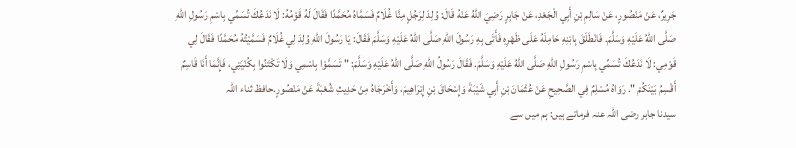جَرِيرٌ، عَنْ مَنْصُورٍ، عَنْ سَالِمِ بْنِ أَبِي الْجَعْدِ، عَنْ جَابِرٍ رَضِيَ اللهُ عَنْهُ قَالَ: وُلِدَ لِرَجُلٍ مِنَّا غُلَامٌ فَسَمَّاهُ مُحَمَّدًا فَقَالَ لَهُ قَوْمُهُ: لَا نَدَعُكَ تُسَمِّي بِاسْمِ رَسُولِ اللهِ صَلَّى اللهُ عَلَيْهِ وَسَلَّمَ. فَانْطَلَقَ بِابْنِهِ حَامِلَهُ عَلَى ظَهْرِهِ فَأَتَى بِهِ رَسُولَ اللهِ صَلَّى اللهُ عَلَيْهِ وَسَلَّمَ فَقَالَ: يَا رَسُولَ اللهِ وُلِدَ لِي غُلَامٌ فَسَمَّيْتُهُ مُحَمَّدًا فَقَالَ لِي قَوْمِي: لَا نَدَعُكَ تُسَمِّي بِاسْمِ رَسُولِ اللهِ صَلَّى اللهُ عَلَيْهِ وَسَلَّمَ. فَقَالَ رَسُولُ اللهِ صَلَّى اللهُ عَلَيْهِ وَسَلَّمَ: " تَسَمَّوْا بِاسْمِي وَلَا تَكْتَنُوا بِكُنْيَتِي، فَإِنَّمَا أَنَا قَاسِمٌ أَقْسِمُ بَيْنَكُمْ ". رَوَاهُ مُسْلِمٌ فِي الصَّحِيحِ عَنْ عُثْمَانَ بْنِ أَبِي شَيْبَةَ وَإِسْحَاقَ بْنِ إِبْرَاهِيمَ، وَأَخْرَجَاهُ مِنْ حَدِيثِ شُعْبَةَ عَنْ مَنْصُورٍ.حافظ ثناء اللہ
سیدنا جابر رضی اللہ عنہ فرماتے ہیں: ہم میں سے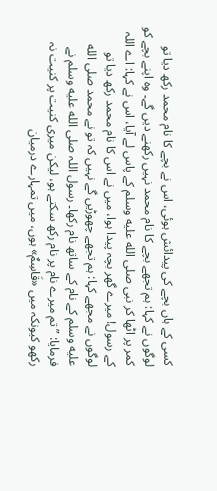کسی کے ہاں بچے کی پیدائش ہوئی، اس نے بچے کا نام محمد رکھ دیا تو لوگوں نے کہا: ہم تجھے بچے کا نام محمد نہیں رکھنے دیں گے۔ وہ اپنے بچے کو کمر پر اٹھا کر نبی صلى الله عليه وسلم کے پاس لے آیا، اس نے کہا: اے اللہ کے رسول! میرے گھر بچہ پیدا ہوا، میں نے اس کا نام محمد رکھ دیا تو لوگوں نے مجھے کہا: ہم تجھے چھوڑیں گے نہیں کہ تو نے محمد صلى الله عليه وسلم کے نام کے ساتھ نام رکھا۔ رسول اللہ صلى الله عليه وسلم نے فرمایا: ”تم میرے نام پر نام رکھ سکتے ہو، لیکن میری کنیت پر کنیت نہ رکھو کیونکہ میں «قَاسِمٌ» ہوں، میں تمہارے درمیان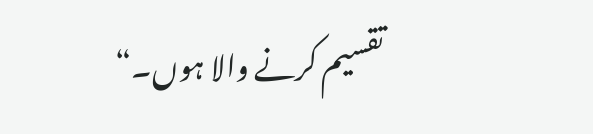تقسیم کرنے والا ہوں۔“